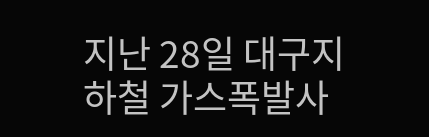지난 28일 대구지하철 가스폭발사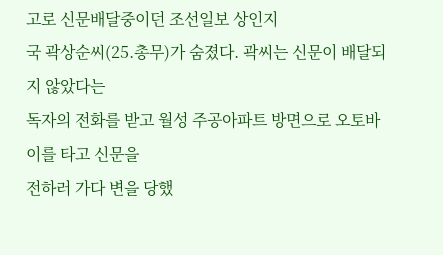고로 신문배달중이던 조선일보 상인지
국 곽상순씨(25.총무)가 숨졌다. 곽씨는 신문이 배달되지 않았다는
독자의 전화를 받고 월성 주공아파트 방면으로 오토바이를 타고 신문을
전하러 가다 변을 당했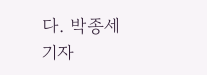다. 박종세 기자